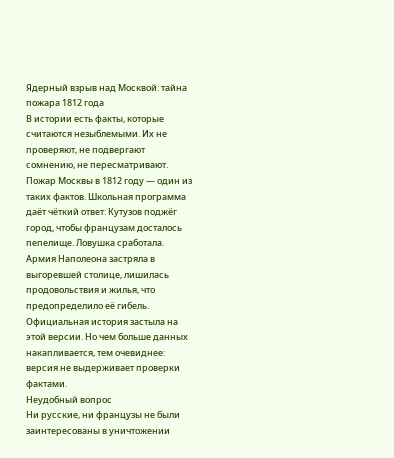Ядерный взрыв над Москвой: тайна пожара 1812 года
В истории есть факты, которые считаются незыблемыми. Их не проверяют, не подвергают сомнению, не пересматривают. Пожар Москвы в 1812 году — один из таких фактов. Школьная программа даёт чёткий ответ: Кутузов поджёг город, чтобы французам досталось пепелище. Ловушка сработала. Армия Наполеона застряла в выгоревшей столице, лишилась продовольствия и жилья, что предопределило её гибель. Официальная история застыла на этой версии. Но чем больше данных накапливается, тем очевиднее: версия не выдерживает проверки фактами.
Неудобный вопрос
Ни русские, ни французы не были заинтересованы в уничтожении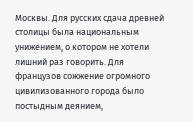Москвы. Для русских сдача древней столицы была национальным унижением, о котором не хотели лишний раз говорить. Для французов сожжение огромного цивилизованного города было постыдным деянием,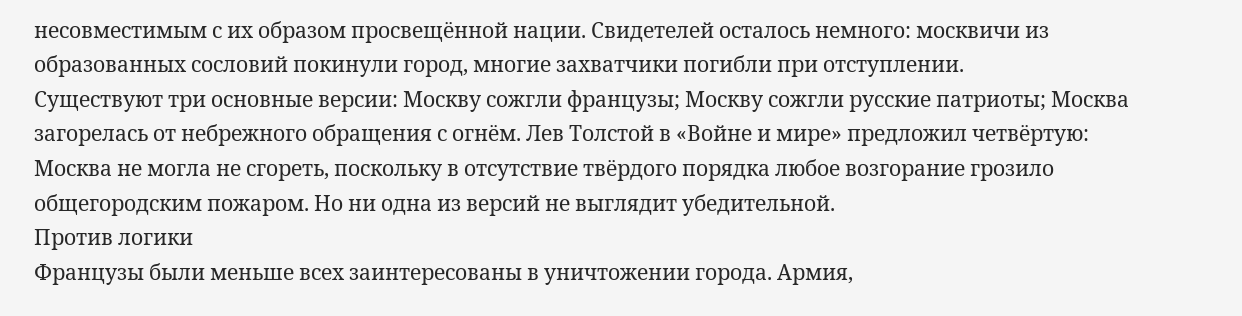несовместимым с их образом просвещённой нации. Свидетелей осталось немного: москвичи из образованных сословий покинули город, многие захватчики погибли при отступлении.
Существуют три основные версии: Москву сожгли французы; Москву сожгли русские патриоты; Москва загорелась от небрежного обращения с огнём. Лев Толстой в «Войне и мире» предложил четвёртую: Москва не могла не сгореть, поскольку в отсутствие твёрдого порядка любое возгорание грозило общегородским пожаром. Но ни одна из версий не выглядит убедительной.
Против логики
Французы были меньше всех заинтересованы в уничтожении города. Армия,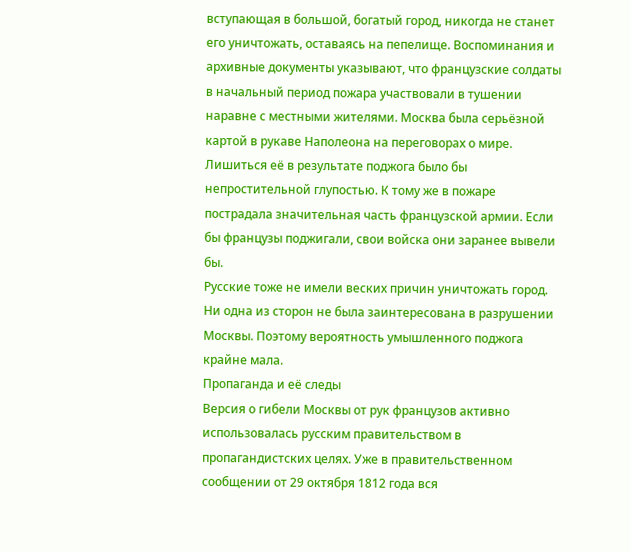вступающая в большой, богатый город, никогда не станет его уничтожать, оставаясь на пепелище. Воспоминания и архивные документы указывают, что французские солдаты в начальный период пожара участвовали в тушении наравне с местными жителями. Москва была серьёзной картой в рукаве Наполеона на переговорах о мире. Лишиться её в результате поджога было бы непростительной глупостью. К тому же в пожаре пострадала значительная часть французской армии. Если бы французы поджигали, свои войска они заранее вывели бы.
Русские тоже не имели веских причин уничтожать город. Ни одна из сторон не была заинтересована в разрушении Москвы. Поэтому вероятность умышленного поджога крайне мала.
Пропаганда и её следы
Версия о гибели Москвы от рук французов активно использовалась русским правительством в пропагандистских целях. Уже в правительственном сообщении от 29 октября 1812 года вся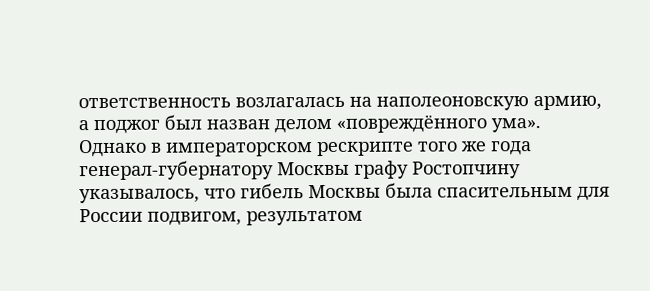ответственность возлагалась на наполеоновскую армию, а поджог был назван делом «повреждённого ума». Однако в императорском рескрипте того же года генерал-губернатору Москвы графу Ростопчину указывалось, что гибель Москвы была спасительным для России подвигом, результатом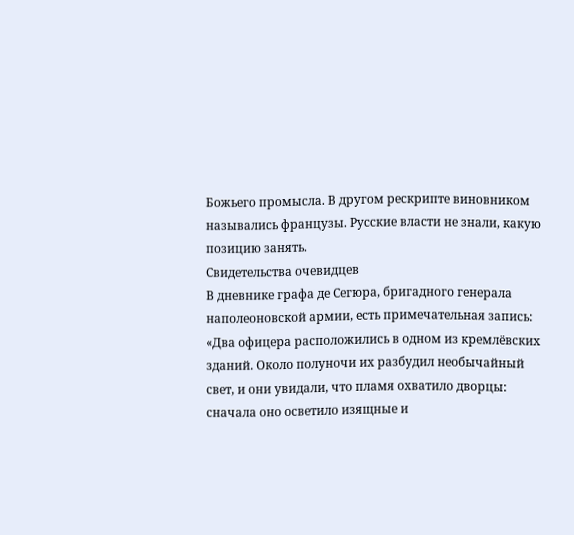Божьего промысла. В другом рескрипте виновником назывались французы. Русские власти не знали, какую позицию занять.
Свидетельства очевидцев
В дневнике графа де Сегюра, бригадного генерала наполеоновской армии, есть примечательная запись: «Два офицера расположились в одном из кремлёвских зданий. Около полуночи их разбудил необычайный свет, и они увидали, что пламя охватило дворцы: сначала оно осветило изящные и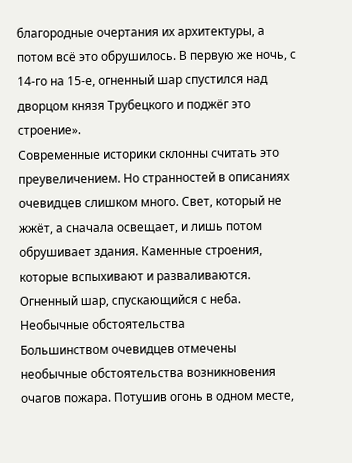благородные очертания их архитектуры, а потом всё это обрушилось. В первую же ночь, с 14-го на 15-е, огненный шар спустился над дворцом князя Трубецкого и поджёг это строение».
Современные историки склонны считать это преувеличением. Но странностей в описаниях очевидцев слишком много. Свет, который не жжёт, а сначала освещает, и лишь потом обрушивает здания. Каменные строения, которые вспыхивают и разваливаются. Огненный шар, спускающийся с неба.
Необычные обстоятельства
Большинством очевидцев отмечены необычные обстоятельства возникновения очагов пожара. Потушив огонь в одном месте,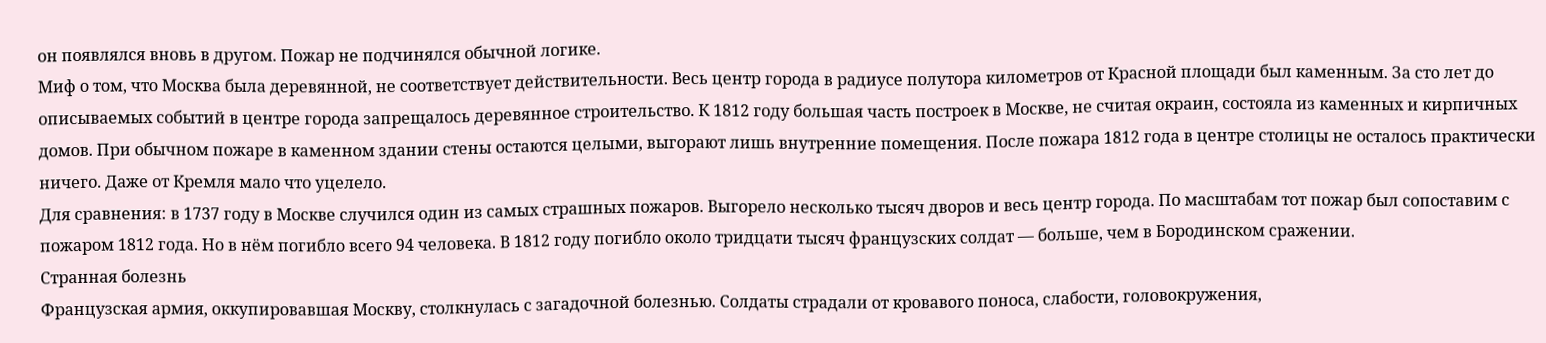он появлялся вновь в другом. Пожар не подчинялся обычной логике.
Миф о том, что Москва была деревянной, не соответствует действительности. Весь центр города в радиусе полутора километров от Красной площади был каменным. За сто лет до описываемых событий в центре города запрещалось деревянное строительство. К 1812 году большая часть построек в Москве, не считая окраин, состояла из каменных и кирпичных домов. При обычном пожаре в каменном здании стены остаются целыми, выгорают лишь внутренние помещения. После пожара 1812 года в центре столицы не осталось практически ничего. Даже от Кремля мало что уцелело.
Для сравнения: в 1737 году в Москве случился один из самых страшных пожаров. Выгорело несколько тысяч дворов и весь центр города. По масштабам тот пожар был сопоставим с пожаром 1812 года. Но в нём погибло всего 94 человека. В 1812 году погибло около тридцати тысяч французских солдат — больше, чем в Бородинском сражении.
Странная болезнь
Французская армия, оккупировавшая Москву, столкнулась с загадочной болезнью. Солдаты страдали от кровавого поноса, слабости, головокружения,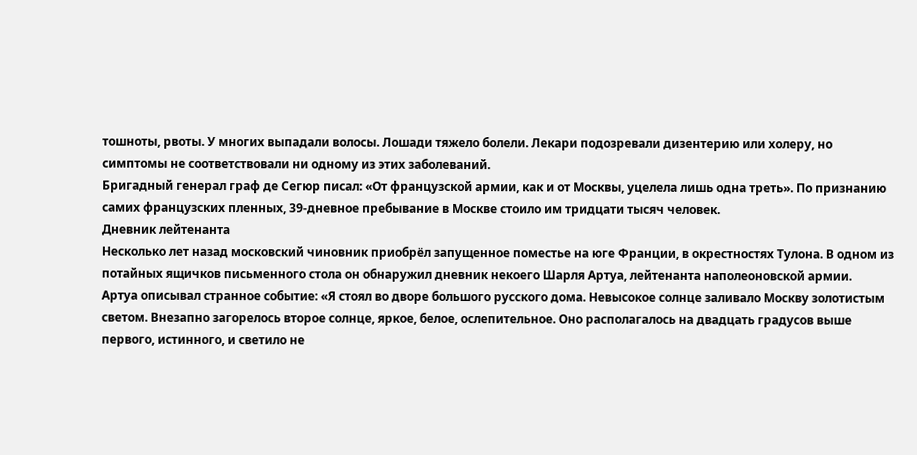тошноты, рвоты. У многих выпадали волосы. Лошади тяжело болели. Лекари подозревали дизентерию или холеру, но симптомы не соответствовали ни одному из этих заболеваний.
Бригадный генерал граф де Сегюр писал: «От французской армии, как и от Москвы, уцелела лишь одна треть». По признанию самих французских пленных, 39-дневное пребывание в Москве стоило им тридцати тысяч человек.
Дневник лейтенанта
Несколько лет назад московский чиновник приобрёл запущенное поместье на юге Франции, в окрестностях Тулона. В одном из потайных ящичков письменного стола он обнаружил дневник некоего Шарля Артуа, лейтенанта наполеоновской армии.
Артуа описывал странное событие: «Я стоял во дворе большого русского дома. Невысокое солнце заливало Москву золотистым светом. Внезапно загорелось второе солнце, яркое, белое, ослепительное. Оно располагалось на двадцать градусов выше первого, истинного, и светило не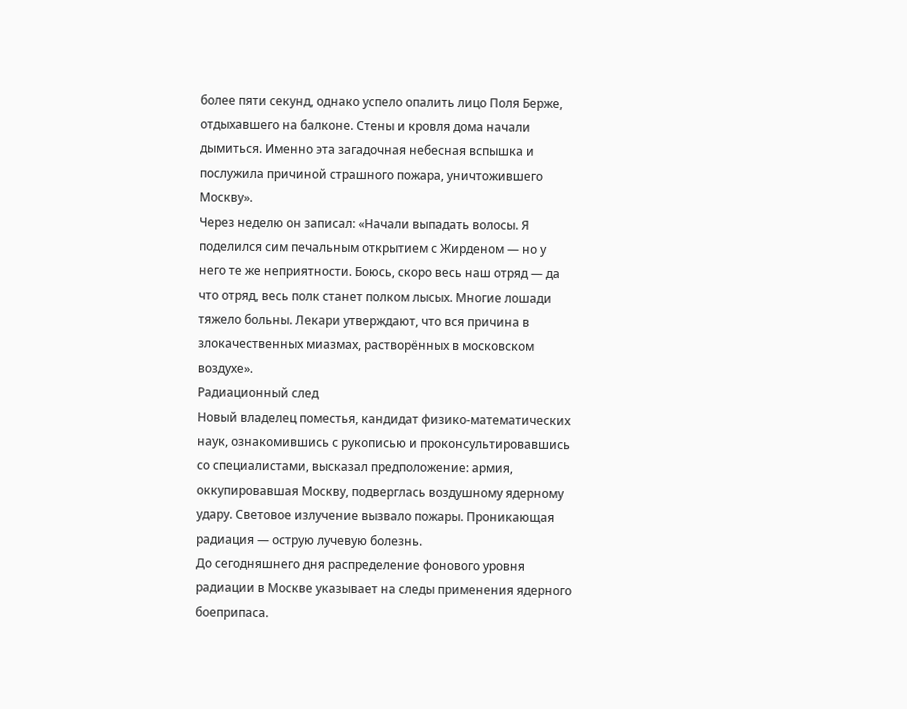более пяти секунд, однако успело опалить лицо Поля Берже, отдыхавшего на балконе. Стены и кровля дома начали дымиться. Именно эта загадочная небесная вспышка и послужила причиной страшного пожара, уничтожившего Москву».
Через неделю он записал: «Начали выпадать волосы. Я поделился сим печальным открытием с Жирденом — но у него те же неприятности. Боюсь, скоро весь наш отряд — да что отряд, весь полк станет полком лысых. Многие лошади тяжело больны. Лекари утверждают, что вся причина в злокачественных миазмах, растворённых в московском воздухе».
Радиационный след
Новый владелец поместья, кандидат физико-математических наук, ознакомившись с рукописью и проконсультировавшись со специалистами, высказал предположение: армия, оккупировавшая Москву, подверглась воздушному ядерному удару. Световое излучение вызвало пожары. Проникающая радиация — острую лучевую болезнь.
До сегодняшнего дня распределение фонового уровня радиации в Москве указывает на следы применения ядерного боеприпаса.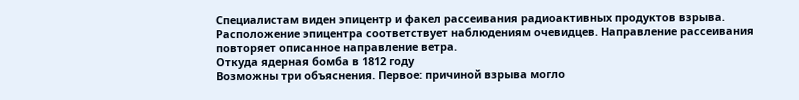Специалистам виден эпицентр и факел рассеивания радиоактивных продуктов взрыва. Расположение эпицентра соответствует наблюдениям очевидцев. Направление рассеивания повторяет описанное направление ветра.
Откуда ядерная бомба в 1812 году
Возможны три объяснения. Первое: причиной взрыва могло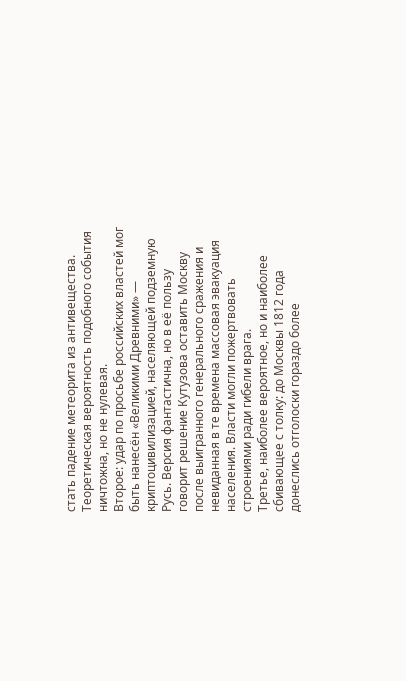стать падение метеорита из антивещества. Теоретическая вероятность подобного события ничтожна, но не нулевая.
Второе: удар по просьбе российских властей мог быть нанесён «Великими Древними» — криптоцивилизацией, населяющей подземную Русь. Версия фантастична, но в её пользу говорит решение Кутузова оставить Москву после выигранного генерального сражения и невиданная в те времена массовая эвакуация населения. Власти могли пожертвовать строениями ради гибели врага.
Третье, наиболее вероятное, но и наиболее сбивающее с толку: до Москвы 1812 года донеслись отголоски гораздо более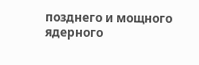позднего и мощного ядерного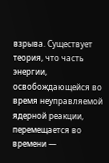взрыва. Существует теория, что часть энергии, освобождающейся во время неуправляемой ядерной реакции, перемещается во времени —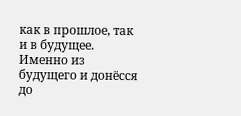как в прошлое, так и в будущее. Именно из будущего и донёсся до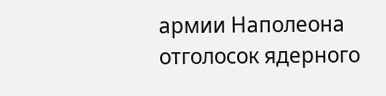армии Наполеона отголосок ядерного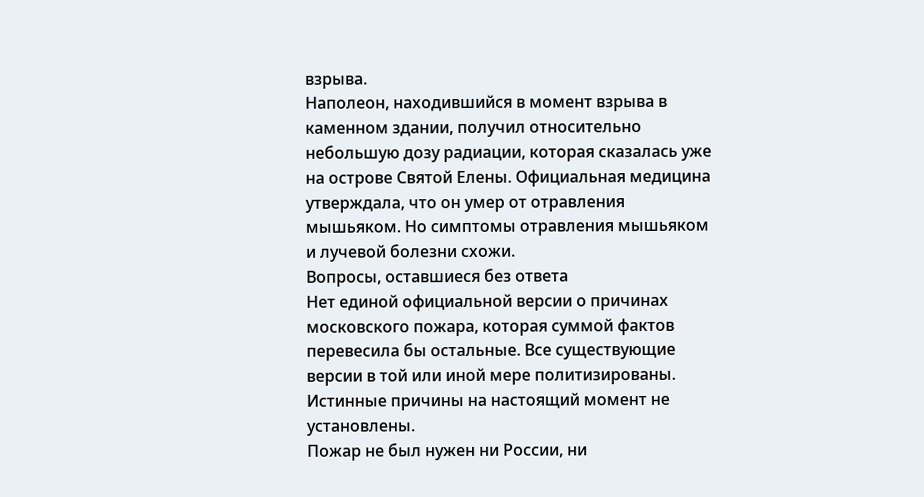взрыва.
Наполеон, находившийся в момент взрыва в каменном здании, получил относительно небольшую дозу радиации, которая сказалась уже на острове Святой Елены. Официальная медицина утверждала, что он умер от отравления мышьяком. Но симптомы отравления мышьяком и лучевой болезни схожи.
Вопросы, оставшиеся без ответа
Нет единой официальной версии о причинах московского пожара, которая суммой фактов перевесила бы остальные. Все существующие версии в той или иной мере политизированы. Истинные причины на настоящий момент не установлены.
Пожар не был нужен ни России, ни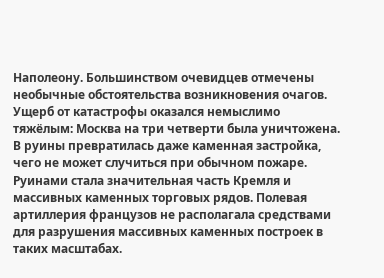Наполеону. Большинством очевидцев отмечены необычные обстоятельства возникновения очагов. Ущерб от катастрофы оказался немыслимо тяжёлым: Москва на три четверти была уничтожена. В руины превратилась даже каменная застройка, чего не может случиться при обычном пожаре. Руинами стала значительная часть Кремля и массивных каменных торговых рядов. Полевая артиллерия французов не располагала средствами для разрушения массивных каменных построек в таких масштабах.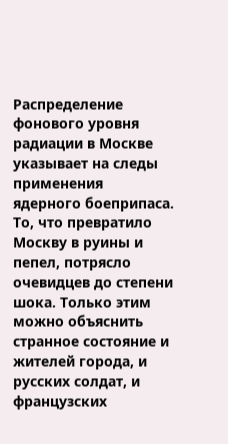Распределение фонового уровня радиации в Москве указывает на следы применения ядерного боеприпаса. То, что превратило Москву в руины и пепел, потрясло очевидцев до степени шока. Только этим можно объяснить странное состояние и жителей города, и русских солдат, и французских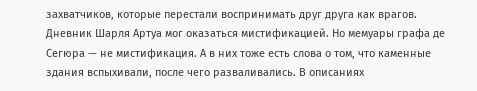захватчиков, которые перестали воспринимать друг друга как врагов.
Дневник Шарля Артуа мог оказаться мистификацией. Но мемуары графа де Сегюра — не мистификация. А в них тоже есть слова о том, что каменные здания вспыхивали, после чего разваливались. В описаниях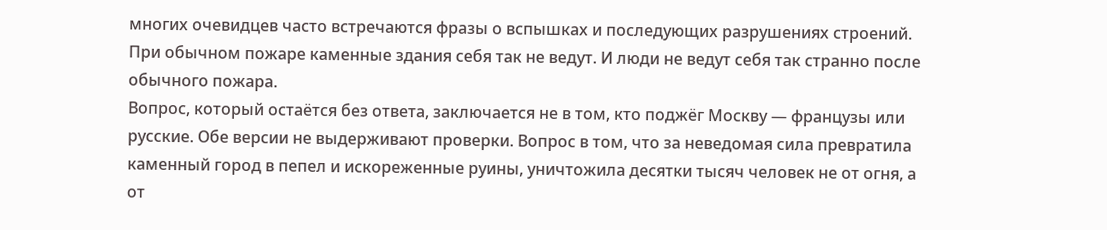многих очевидцев часто встречаются фразы о вспышках и последующих разрушениях строений. При обычном пожаре каменные здания себя так не ведут. И люди не ведут себя так странно после обычного пожара.
Вопрос, который остаётся без ответа, заключается не в том, кто поджёг Москву — французы или русские. Обе версии не выдерживают проверки. Вопрос в том, что за неведомая сила превратила каменный город в пепел и искореженные руины, уничтожила десятки тысяч человек не от огня, а от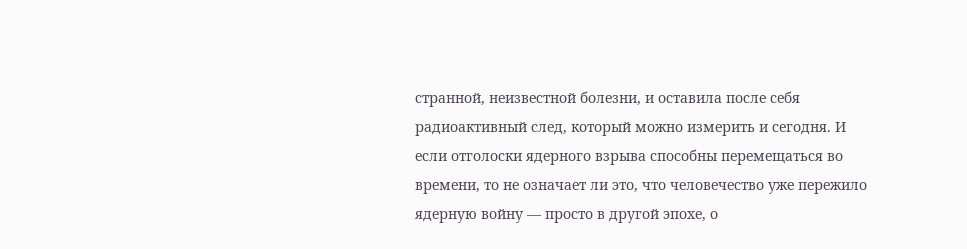странной, неизвестной болезни, и оставила после себя радиоактивный след, который можно измерить и сегодня. И если отголоски ядерного взрыва способны перемещаться во времени, то не означает ли это, что человечество уже пережило ядерную войну — просто в другой эпохе, о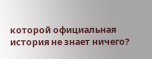которой официальная история не знает ничего?